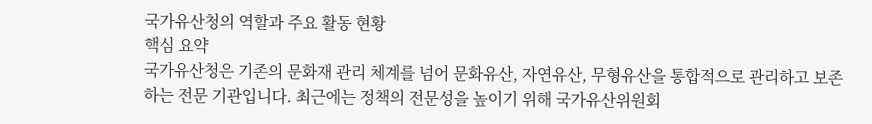국가유산청의 역할과 주요 활동 현황
핵심 요약
국가유산청은 기존의 문화재 관리 체계를 넘어 문화유산, 자연유산, 무형유산을 통합적으로 관리하고 보존하는 전문 기관입니다. 최근에는 정책의 전문성을 높이기 위해 국가유산위원회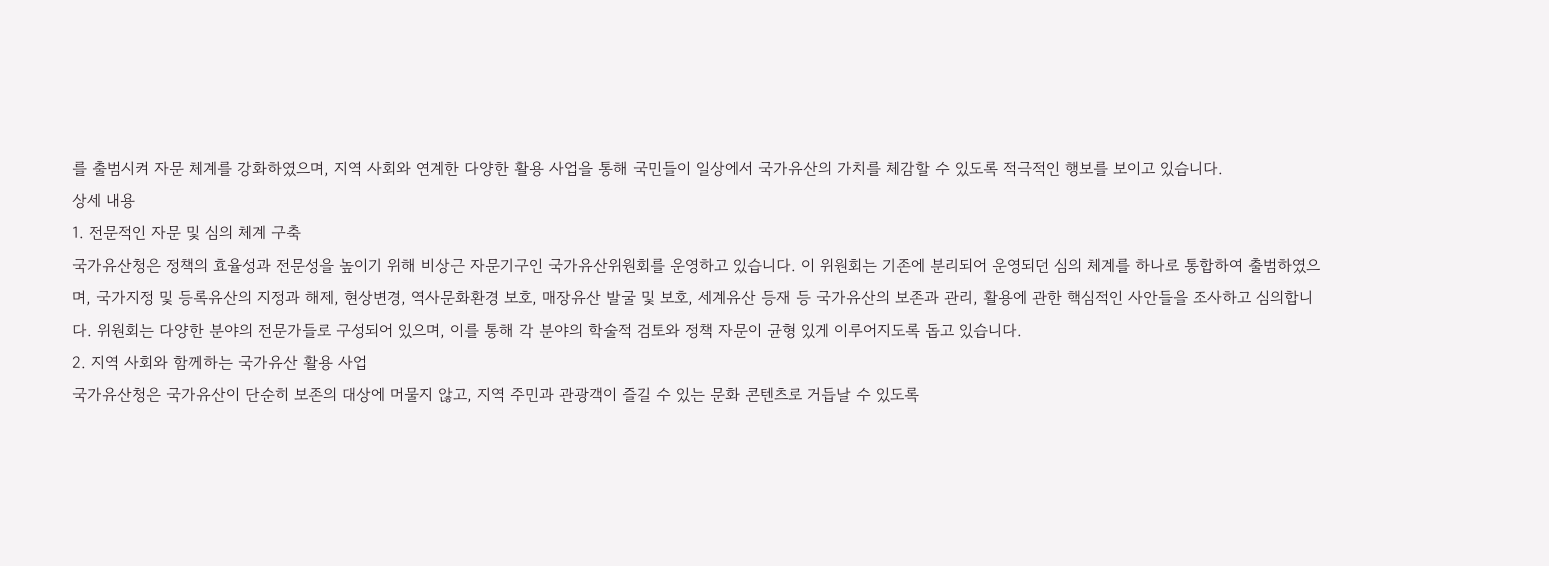를 출범시켜 자문 체계를 강화하였으며, 지역 사회와 연계한 다양한 활용 사업을 통해 국민들이 일상에서 국가유산의 가치를 체감할 수 있도록 적극적인 행보를 보이고 있습니다.
상세 내용
1. 전문적인 자문 및 심의 체계 구축
국가유산청은 정책의 효율성과 전문성을 높이기 위해 비상근 자문기구인 국가유산위원회를 운영하고 있습니다. 이 위원회는 기존에 분리되어 운영되던 심의 체계를 하나로 통합하여 출범하였으며, 국가지정 및 등록유산의 지정과 해제, 현상변경, 역사문화환경 보호, 매장유산 발굴 및 보호, 세계유산 등재 등 국가유산의 보존과 관리, 활용에 관한 핵심적인 사안들을 조사하고 심의합니다. 위원회는 다양한 분야의 전문가들로 구성되어 있으며, 이를 통해 각 분야의 학술적 검토와 정책 자문이 균형 있게 이루어지도록 돕고 있습니다.
2. 지역 사회와 함께하는 국가유산 활용 사업
국가유산청은 국가유산이 단순히 보존의 대상에 머물지 않고, 지역 주민과 관광객이 즐길 수 있는 문화 콘텐츠로 거듭날 수 있도록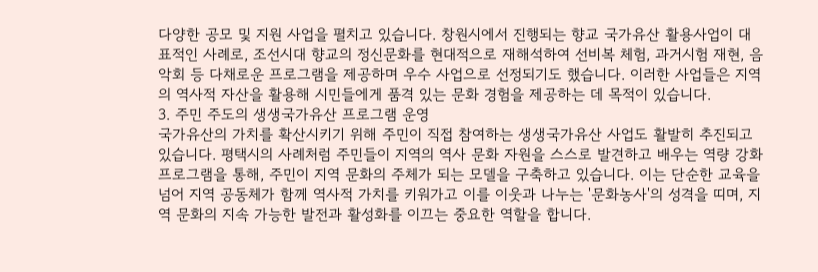다양한 공모 및 지원 사업을 펼치고 있습니다. 창원시에서 진행되는 향교 국가유산 활용사업이 대표적인 사례로, 조선시대 향교의 정신문화를 현대적으로 재해석하여 선비복 체험, 과거시험 재현, 음악회 등 다채로운 프로그램을 제공하며 우수 사업으로 선정되기도 했습니다. 이러한 사업들은 지역의 역사적 자산을 활용해 시민들에게 품격 있는 문화 경험을 제공하는 데 목적이 있습니다.
3. 주민 주도의 생생국가유산 프로그램 운영
국가유산의 가치를 확산시키기 위해 주민이 직접 참여하는 생생국가유산 사업도 활발히 추진되고 있습니다. 평택시의 사례처럼 주민들이 지역의 역사 문화 자원을 스스로 발견하고 배우는 역량 강화 프로그램을 통해, 주민이 지역 문화의 주체가 되는 모델을 구축하고 있습니다. 이는 단순한 교육을 넘어 지역 공동체가 함께 역사적 가치를 키워가고 이를 이웃과 나누는 '문화농사'의 성격을 띠며, 지역 문화의 지속 가능한 발전과 활성화를 이끄는 중요한 역할을 합니다.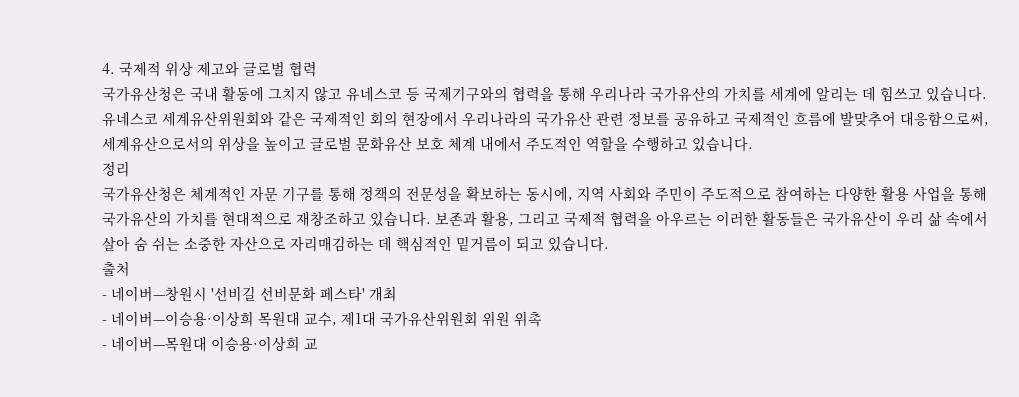4. 국제적 위상 제고와 글로벌 협력
국가유산청은 국내 활동에 그치지 않고 유네스코 등 국제기구와의 협력을 통해 우리나라 국가유산의 가치를 세계에 알리는 데 힘쓰고 있습니다. 유네스코 세계유산위원회와 같은 국제적인 회의 현장에서 우리나라의 국가유산 관련 정보를 공유하고 국제적인 흐름에 발맞추어 대응함으로써, 세계유산으로서의 위상을 높이고 글로벌 문화유산 보호 체계 내에서 주도적인 역할을 수행하고 있습니다.
정리
국가유산청은 체계적인 자문 기구를 통해 정책의 전문성을 확보하는 동시에, 지역 사회와 주민이 주도적으로 참여하는 다양한 활용 사업을 통해 국가유산의 가치를 현대적으로 재창조하고 있습니다. 보존과 활용, 그리고 국제적 협력을 아우르는 이러한 활동들은 국가유산이 우리 삶 속에서 살아 숨 쉬는 소중한 자산으로 자리매김하는 데 핵심적인 밑거름이 되고 있습니다.
출처
- 네이버—창원시 '선비길 선비문화 페스타' 개최
- 네이버—이승용·이상희 목원대 교수, 제1대 국가유산위원회 위원 위촉
- 네이버—목원대 이승용·이상희 교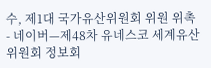수, 제1대 국가유산위원회 위원 위촉
- 네이버—제48차 유네스코 세계유산위원회 정보회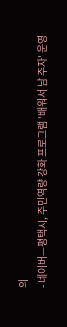의
- 네이버—평택시, 주민역량 강화 프로그램 '배워서 남 주자' 운영